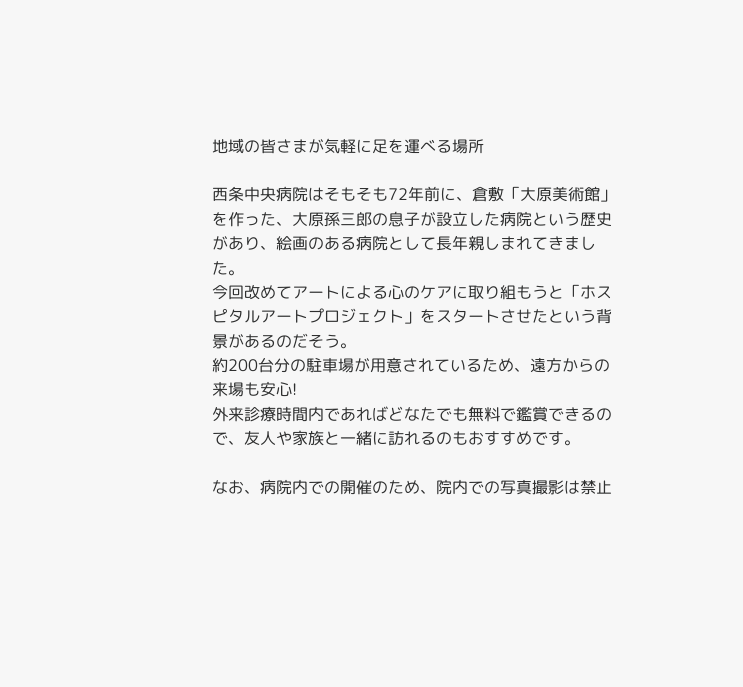地域の皆さまが気軽に足を運べる場所

西条中央病院はそもそも72年前に、倉敷「大原美術館」を作った、大原孫三郎の息子が設立した病院という歴史があり、絵画のある病院として長年親しまれてきました。
今回改めてアートによる心のケアに取り組もうと「ホスピタルアートプロジェクト」をスタートさせたという背景があるのだそう。
約200台分の駐車場が用意されているため、遠方からの来場も安心!
外来診療時間内であればどなたでも無料で鑑賞できるので、友人や家族と一緒に訪れるのもおすすめです。

なお、病院内での開催のため、院内での写真撮影は禁止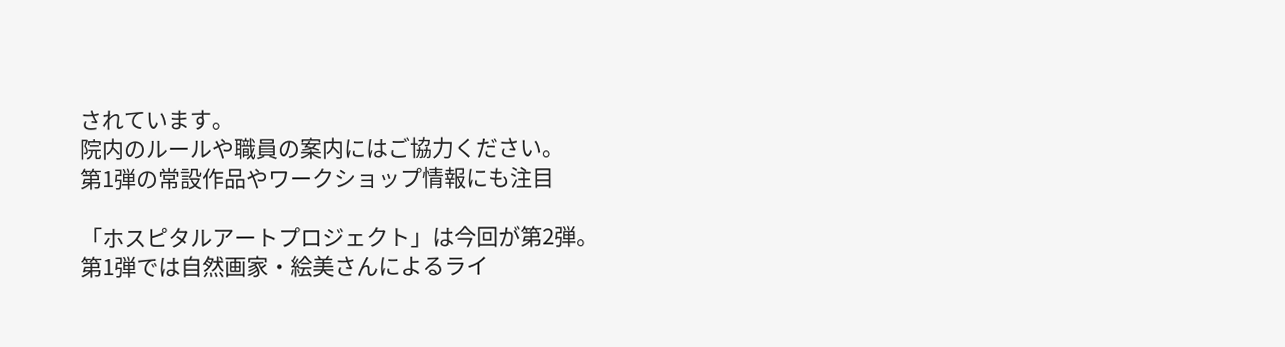されています。
院内のルールや職員の案内にはご協力ください。
第1弾の常設作品やワークショップ情報にも注目

「ホスピタルアートプロジェクト」は今回が第2弾。
第1弾では自然画家・絵美さんによるライ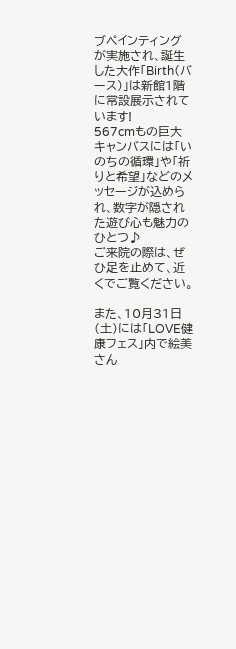ブペインティングが実施され、誕生した大作「Birth(バース)」は新館1階に常設展示されています!
567cmもの巨大キャンバスには「いのちの循環」や「祈りと希望」などのメッセージが込められ、数字が隠された遊び心も魅力のひとつ♪
ご来院の際は、ぜひ足を止めて、近くでご覧ください。

また、10月31日(土)には「LOVE健康フェス」内で絵美さん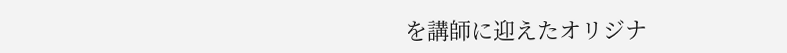を講師に迎えたオリジナ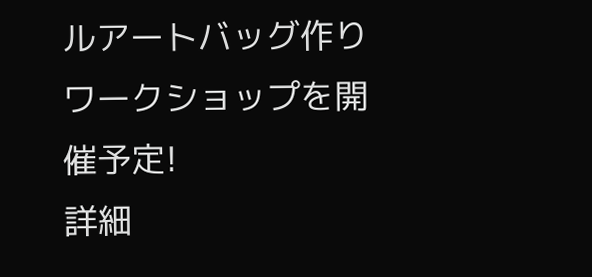ルアートバッグ作りワークショップを開催予定!
詳細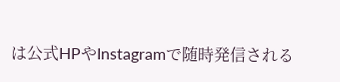は公式HPやInstagramで随時発信される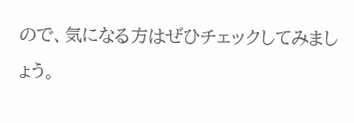ので、気になる方はぜひチェックしてみましょう。